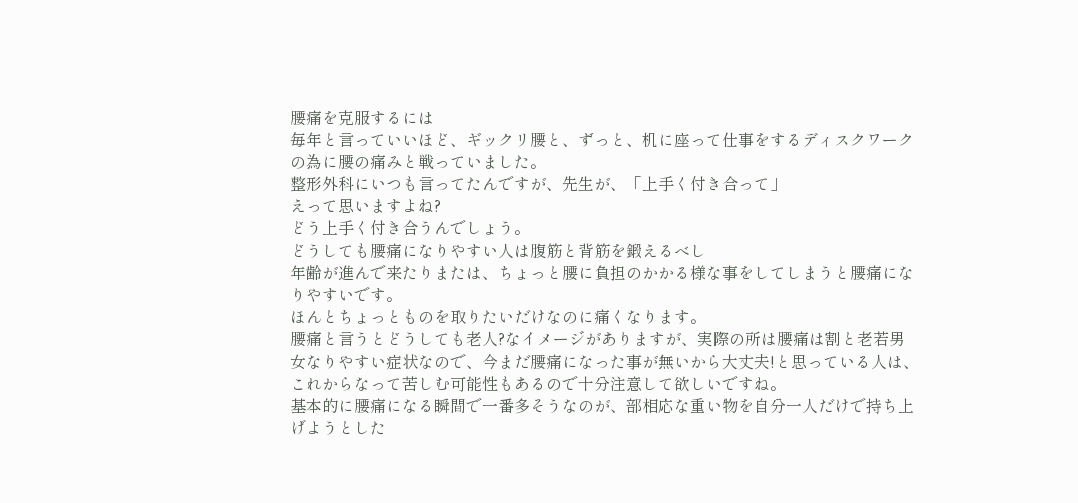腰痛を克服するには
毎年と言っていいほど、ギックリ腰と、ずっと、机に座って仕事をするディスクワークの為に腰の痛みと戦っていました。
整形外科にいつも言ってたんですが、先生が、「上手く付き合って」
えって思いますよね?
どう上手く付き合うんでしょう。
どうしても腰痛になりやすい人は腹筋と背筋を鍛えるべし
年齢が進んで来たりまたは、ちょっと腰に負担のかかる様な事をしてしまうと腰痛になりやすいです。
ほんとちょっとものを取りたいだけなのに痛くなります。
腰痛と言うとどうしても老人?なイメージがありますが、実際の所は腰痛は割と老若男女なりやすい症状なので、今まだ腰痛になった事が無いから大丈夫!と思っている人は、これからなって苦しむ可能性もあるので十分注意して欲しいですね。
基本的に腰痛になる瞬間で一番多そうなのが、部相応な重い物を自分一人だけで持ち上げようとした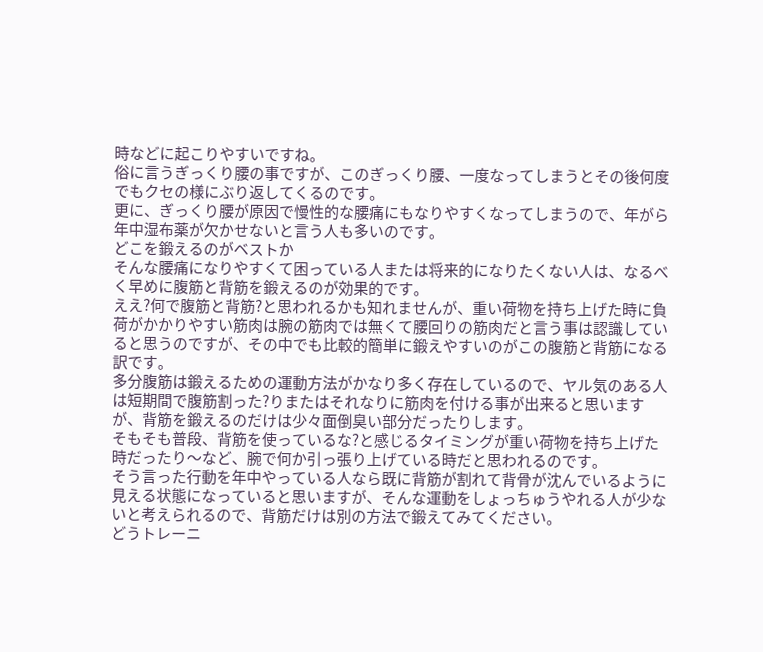時などに起こりやすいですね。
俗に言うぎっくり腰の事ですが、このぎっくり腰、一度なってしまうとその後何度でもクセの様にぶり返してくるのです。
更に、ぎっくり腰が原因で慢性的な腰痛にもなりやすくなってしまうので、年がら年中湿布薬が欠かせないと言う人も多いのです。
どこを鍛えるのがベストか
そんな腰痛になりやすくて困っている人または将来的になりたくない人は、なるべく早めに腹筋と背筋を鍛えるのが効果的です。
ええ?何で腹筋と背筋?と思われるかも知れませんが、重い荷物を持ち上げた時に負荷がかかりやすい筋肉は腕の筋肉では無くて腰回りの筋肉だと言う事は認識していると思うのですが、その中でも比較的簡単に鍛えやすいのがこの腹筋と背筋になる訳です。
多分腹筋は鍛えるための運動方法がかなり多く存在しているので、ヤル気のある人は短期間で腹筋割った?りまたはそれなりに筋肉を付ける事が出来ると思いますが、背筋を鍛えるのだけは少々面倒臭い部分だったりします。
そもそも普段、背筋を使っているな?と感じるタイミングが重い荷物を持ち上げた時だったり〜など、腕で何か引っ張り上げている時だと思われるのです。
そう言った行動を年中やっている人なら既に背筋が割れて背骨が沈んでいるように見える状態になっていると思いますが、そんな運動をしょっちゅうやれる人が少ないと考えられるので、背筋だけは別の方法で鍛えてみてください。
どうトレーニ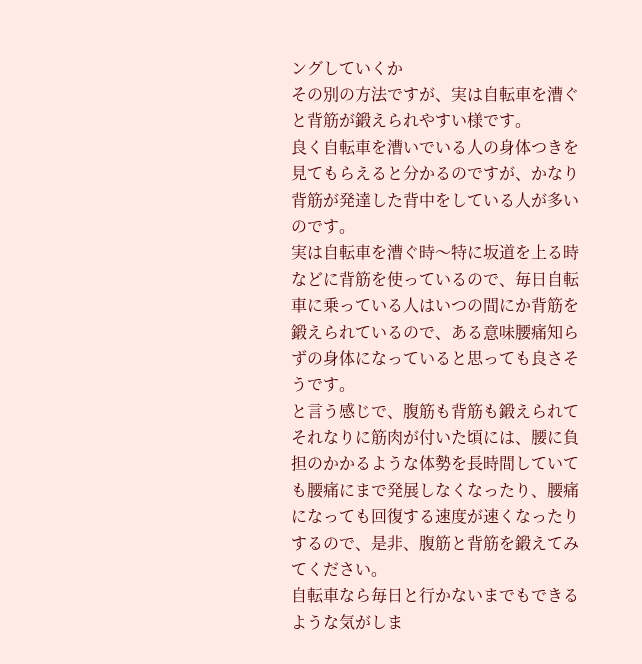ングしていくか
その別の方法ですが、実は自転車を漕ぐと背筋が鍛えられやすい様です。
良く自転車を漕いでいる人の身体つきを見てもらえると分かるのですが、かなり背筋が発達した背中をしている人が多いのです。
実は自転車を漕ぐ時〜特に坂道を上る時などに背筋を使っているので、毎日自転車に乗っている人はいつの間にか背筋を鍛えられているので、ある意味腰痛知らずの身体になっていると思っても良さそうです。
と言う感じで、腹筋も背筋も鍛えられてそれなりに筋肉が付いた頃には、腰に負担のかかるような体勢を長時間していても腰痛にまで発展しなくなったり、腰痛になっても回復する速度が速くなったりするので、是非、腹筋と背筋を鍛えてみてください。
自転車なら毎日と行かないまでもできるような気がしま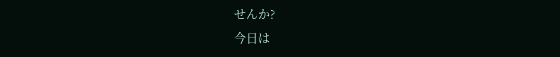せんか?
今日は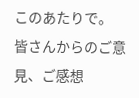このあたりで。
皆さんからのご意見、ご感想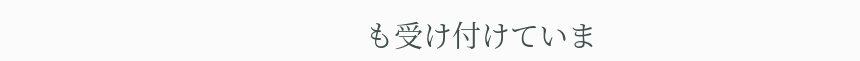も受け付けていま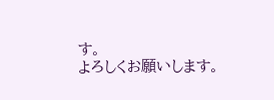す。
よろしくお願いします。